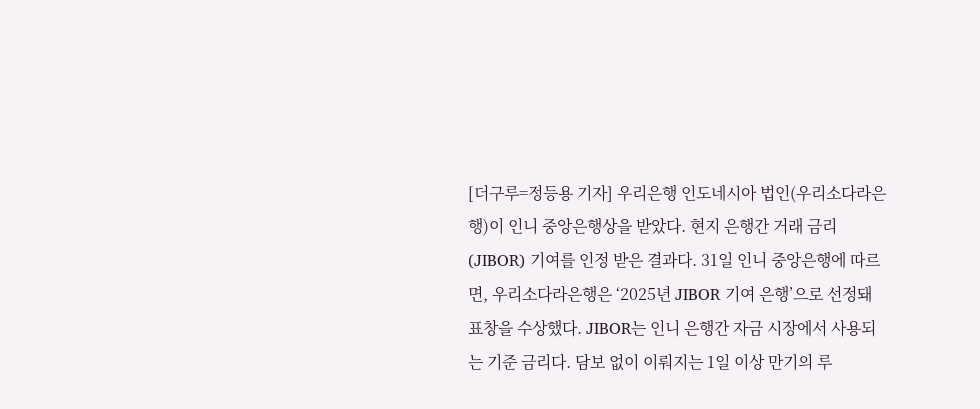[더구루=정등용 기자] 우리은행 인도네시아 법인(우리소다라은행)이 인니 중앙은행상을 받았다. 현지 은행간 거래 금리(JIBOR) 기여를 인정 받은 결과다. 31일 인니 중앙은행에 따르면, 우리소다라은행은 ‘2025년 JIBOR 기여 은행’으로 선정돼 표창을 수상했다. JIBOR는 인니 은행간 자금 시장에서 사용되는 기준 금리다. 담보 없이 이뤄지는 1일 이상 만기의 루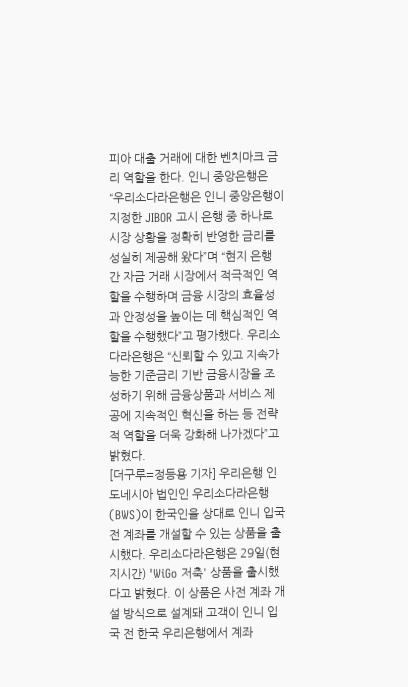피아 대출 거래에 대한 벤치마크 금리 역할을 한다. 인니 중앙은행은 “우리소다라은행은 인니 중앙은행이 지정한 JIBOR 고시 은행 중 하나로 시장 상황을 정확히 반영한 금리를 성실히 제공해 왔다”며 “현지 은행 간 자금 거래 시장에서 적극적인 역할을 수행하며 금융 시장의 효율성과 안정성을 높이는 데 핵심적인 역할을 수행했다”고 평가했다. 우리소다라은행은 “신뢰할 수 있고 지속가능한 기준금리 기반 금융시장을 조성하기 위해 금융상품과 서비스 제공에 지속적인 혁신을 하는 등 전략적 역할을 더욱 강화해 나가겠다”고 밝혔다.
[더구루=정등용 기자] 우리은행 인도네시아 법인인 우리소다라은행(BWS)이 한국인을 상대로 인니 입국 전 계좌를 개설할 수 있는 상품을 출시했다. 우리소다라은행은 29일(현지시간) 'WiGo 저축' 상품을 출시했다고 밝혔다. 이 상품은 사전 계좌 개설 방식으로 설계돼 고객이 인니 입국 전 한국 우리은행에서 계좌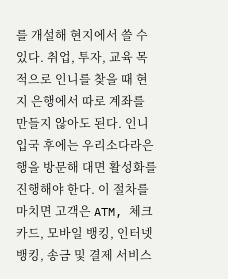를 개설해 현지에서 쓸 수 있다. 취업, 투자, 교육 목적으로 인니를 찾을 때 현지 은행에서 따로 계좌를 만들지 않아도 된다. 인니 입국 후에는 우리소다라은행을 방문해 대면 활성화를 진행해야 한다. 이 절차를 마치면 고객은 ATM, 체크카드, 모바일 뱅킹, 인터넷 뱅킹, 송금 및 결제 서비스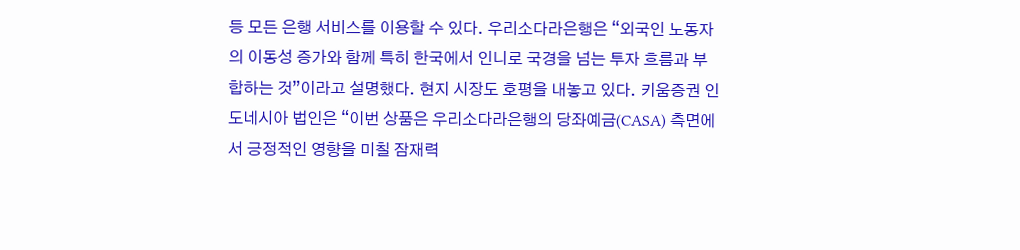등 모든 은행 서비스를 이용할 수 있다. 우리소다라은행은 “외국인 노동자의 이동성 증가와 함께 특히 한국에서 인니로 국경을 넘는 투자 흐름과 부합하는 것”이라고 설명했다. 현지 시장도 호평을 내놓고 있다. 키움증권 인도네시아 법인은 “이번 상품은 우리소다라은행의 당좌예금(CASA) 측면에서 긍정적인 영향을 미칠 잠재력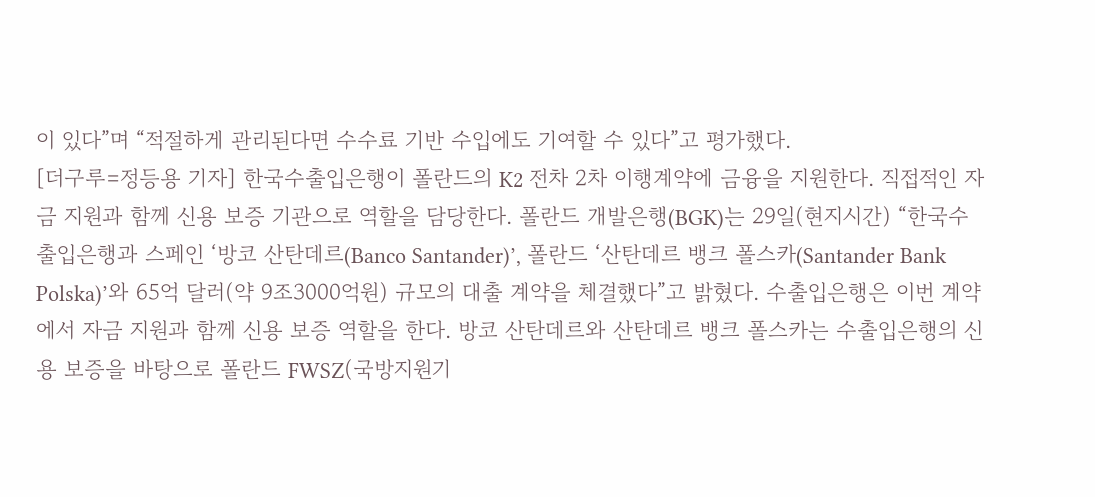이 있다”며 “적절하게 관리된다면 수수료 기반 수입에도 기여할 수 있다”고 평가했다.
[더구루=정등용 기자] 한국수출입은행이 폴란드의 K2 전차 2차 이행계약에 금융을 지원한다. 직접적인 자금 지원과 함께 신용 보증 기관으로 역할을 담당한다. 폴란드 개발은행(BGK)는 29일(현지시간) “한국수출입은행과 스페인 ‘방코 산탄데르(Banco Santander)’, 폴란드 ‘산탄데르 뱅크 폴스카(Santander Bank Polska)’와 65억 달러(약 9조3000억원) 규모의 대출 계약을 체결했다”고 밝혔다. 수출입은행은 이번 계약에서 자금 지원과 함께 신용 보증 역할을 한다. 방코 산탄데르와 산탄데르 뱅크 폴스카는 수출입은행의 신용 보증을 바탕으로 폴란드 FWSZ(국방지원기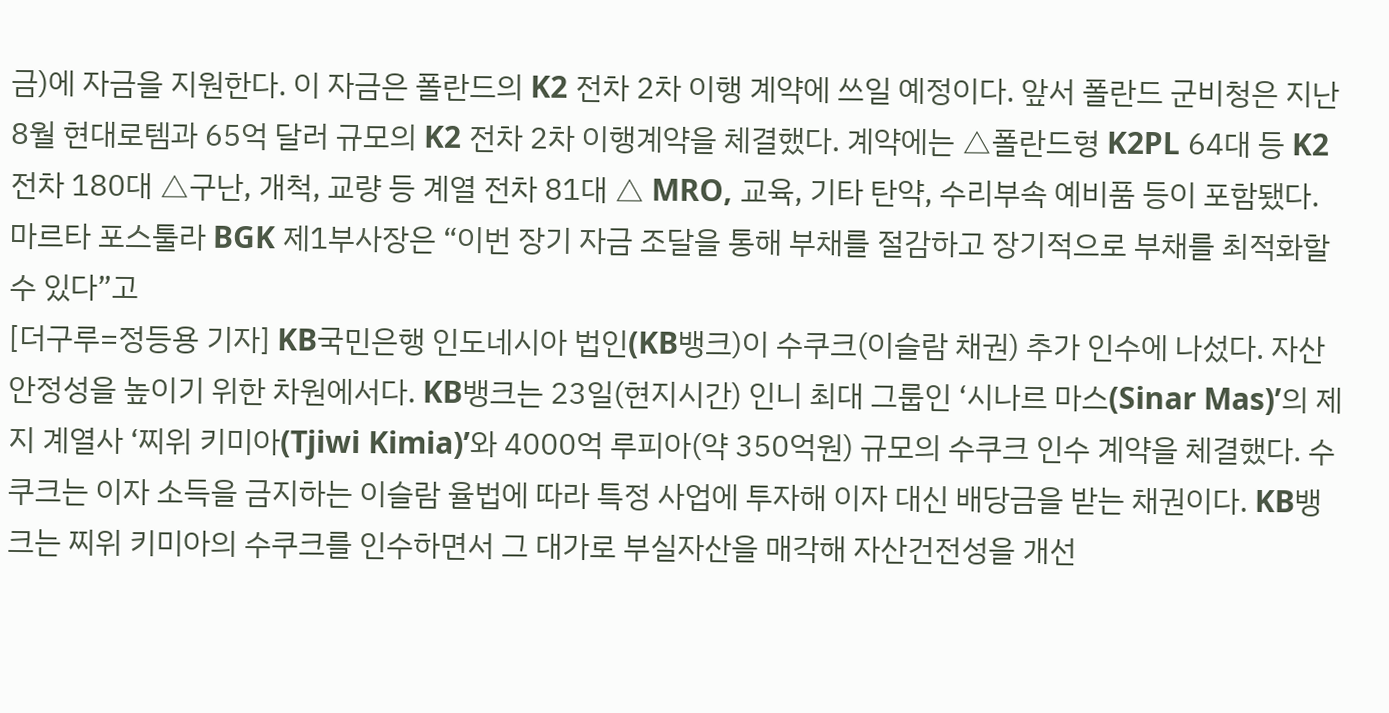금)에 자금을 지원한다. 이 자금은 폴란드의 K2 전차 2차 이행 계약에 쓰일 예정이다. 앞서 폴란드 군비청은 지난 8월 현대로템과 65억 달러 규모의 K2 전차 2차 이행계약을 체결했다. 계약에는 △폴란드형 K2PL 64대 등 K2 전차 180대 △구난, 개척, 교량 등 계열 전차 81대 △ MRO, 교육, 기타 탄약, 수리부속 예비품 등이 포함됐다. 마르타 포스툴라 BGK 제1부사장은 “이번 장기 자금 조달을 통해 부채를 절감하고 장기적으로 부채를 최적화할 수 있다”고
[더구루=정등용 기자] KB국민은행 인도네시아 법인(KB뱅크)이 수쿠크(이슬람 채권) 추가 인수에 나섰다. 자산 안정성을 높이기 위한 차원에서다. KB뱅크는 23일(현지시간) 인니 최대 그룹인 ‘시나르 마스(Sinar Mas)’의 제지 계열사 ‘찌위 키미아(Tjiwi Kimia)’와 4000억 루피아(약 350억원) 규모의 수쿠크 인수 계약을 체결했다. 수쿠크는 이자 소득을 금지하는 이슬람 율법에 따라 특정 사업에 투자해 이자 대신 배당금을 받는 채권이다. KB뱅크는 찌위 키미아의 수쿠크를 인수하면서 그 대가로 부실자산을 매각해 자산건전성을 개선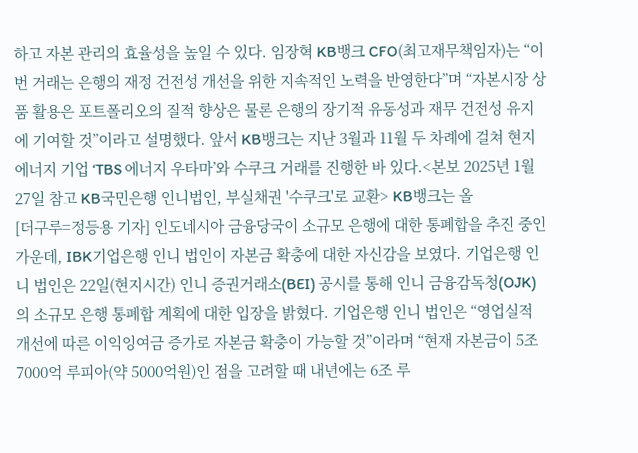하고 자본 관리의 효율성을 높일 수 있다. 임장혁 KB뱅크 CFO(최고재무책임자)는 “이번 거래는 은행의 재정 건전성 개선을 위한 지속적인 노력을 반영한다”며 “자본시장 상품 활용은 포트폴리오의 질적 향상은 물론 은행의 장기적 유동성과 재무 건전성 유지에 기여할 것”이라고 설명했다. 앞서 KB뱅크는 지난 3월과 11월 두 차례에 걸쳐 현지 에너지 기업 ‘TBS 에너지 우타마’와 수쿠크 거래를 진행한 바 있다.<본보 2025년 1월 27일 참고 KB국민은행 인니법인, 부실채권 '수쿠크'로 교환> KB뱅크는 올
[더구루=정등용 기자] 인도네시아 금융당국이 소규모 은행에 대한 통폐합을 추진 중인 가운데, IBK기업은행 인니 법인이 자본금 확충에 대한 자신감을 보였다. 기업은행 인니 법인은 22일(현지시간) 인니 증권거래소(BEI) 공시를 통해 인니 금융감독청(OJK)의 소규모 은행 통폐합 계획에 대한 입장을 밝혔다. 기업은행 인니 법인은 “영업실적 개선에 따른 이익잉여금 증가로 자본금 확충이 가능할 것”이라며 “현재 자본금이 5조7000억 루피아(약 5000억원)인 점을 고려할 때 내년에는 6조 루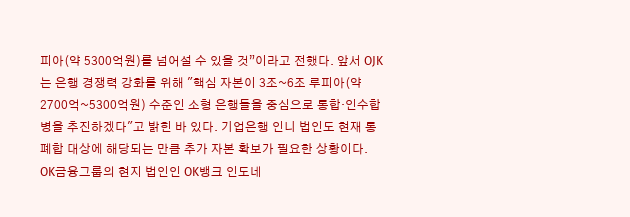피아(약 5300억원)를 넘어설 수 있을 것”이라고 전했다. 앞서 OJK는 은행 경쟁력 강화를 위해 "핵심 자본이 3조~6조 루피아(약 2700억~5300억원) 수준인 소형 은행들을 중심으로 통합·인수합병을 추진하겠다"고 밝힌 바 있다. 기업은행 인니 법인도 현재 통폐합 대상에 해당되는 만큼 추가 자본 확보가 필요한 상황이다. OK금융그룹의 현지 법인인 OK뱅크 인도네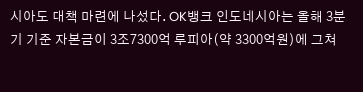시아도 대책 마련에 나섰다. OK뱅크 인도네시아는 올해 3분기 기준 자본금이 3조7300억 루피아(약 3300억원)에 그쳐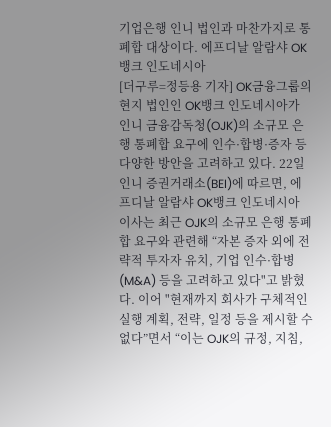기업은행 인니 법인과 마찬가지로 통폐합 대상이다. 에프디날 알람샤 OK뱅크 인도네시아
[더구루=정등용 기자] OK금융그룹의 현지 법인인 OK뱅크 인도네시아가 인니 금융감독청(OJK)의 소규모 은행 통폐합 요구에 인수·합병·증자 등 다양한 방안을 고려하고 있다. 22일 인니 증권거래소(BEI)에 따르면, 에프디날 알람샤 OK뱅크 인도네시아 이사는 최근 OJK의 소규모 은행 통폐합 요구와 관련해 “자본 증자 외에 전략적 투자자 유치, 기업 인수·합병(M&A) 등을 고려하고 있다"고 밝혔다. 이어 "현재까지 회사가 구체적인 실행 계획, 전략, 일정 등을 제시할 수 없다”면서 “이는 OJK의 규정, 지침,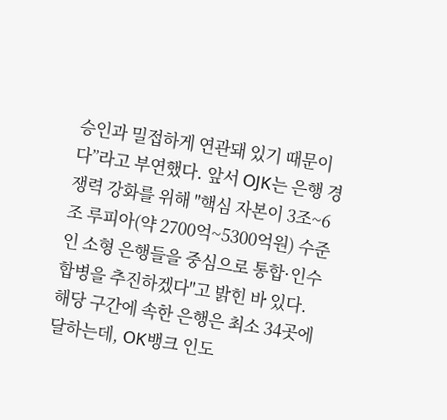승인과 밀접하게 연관돼 있기 때문이다”라고 부연했다. 앞서 OJK는 은행 경쟁력 강화를 위해 "핵심 자본이 3조~6조 루피아(약 2700억~5300억원) 수준인 소형 은행들을 중심으로 통합·인수합병을 추진하겠다"고 밝힌 바 있다. 해당 구간에 속한 은행은 최소 34곳에 달하는데, OK뱅크 인도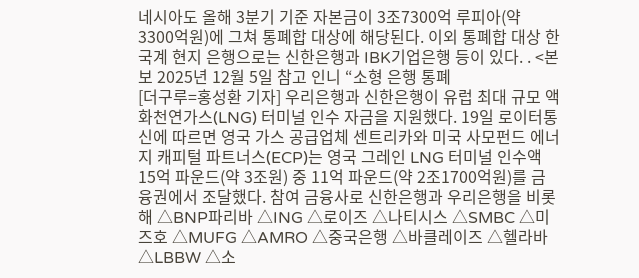네시아도 올해 3분기 기준 자본금이 3조7300억 루피아(약 3300억원)에 그쳐 통폐합 대상에 해당된다. 이외 통폐합 대상 한국계 현지 은행으로는 신한은행과 IBK기업은행 등이 있다. . <본보 2025년 12월 5일 참고 인니 “소형 은행 통폐
[더구루=홍성환 기자] 우리은행과 신한은행이 유럽 최대 규모 액화천연가스(LNG) 터미널 인수 자금을 지원했다. 19일 로이터통신에 따르면 영국 가스 공급업체 센트리카와 미국 사모펀드 에너지 캐피털 파트너스(ECP)는 영국 그레인 LNG 터미널 인수액 15억 파운드(약 3조원) 중 11억 파운드(약 2조1700억원)를 금융권에서 조달했다. 참여 금융사로 신한은행과 우리은행을 비롯해 △BNP파리바 △ING △로이즈 △나티시스 △SMBC △미즈호 △MUFG △AMRO △중국은행 △바클레이즈 △헬라바 △LBBW △소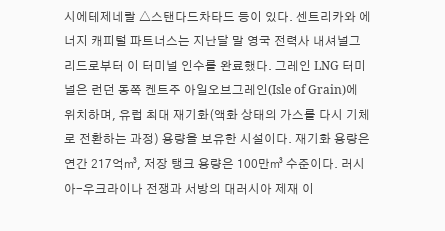시에테제네랄 △스탠다드차타드 등이 있다. 센트리카와 에너지 캐피털 파트너스는 지난달 말 영국 전력사 내셔널그리드로부터 이 터미널 인수를 완료했다. 그레인 LNG 터미널은 런던 동쪽 켄트주 아일오브그레인(Isle of Grain)에 위치하며, 유럽 최대 재기화(액화 상태의 가스를 다시 기체로 전환하는 과정) 용량을 보유한 시설이다. 재기화 용량은 연간 217억㎥, 저장 탱크 용량은 100만㎥ 수준이다. 러시아-우크라이나 전쟁과 서방의 대러시아 제재 이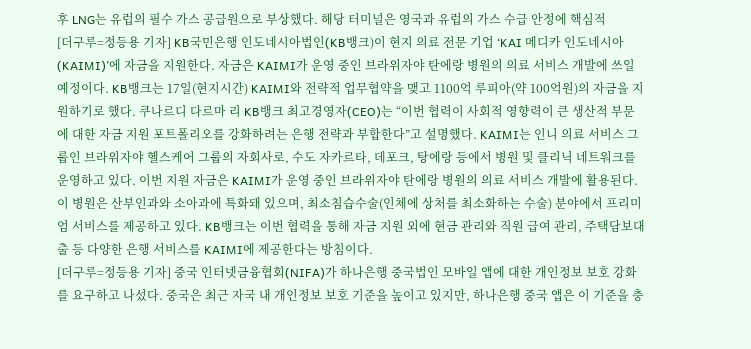후 LNG는 유럽의 필수 가스 공급원으로 부상했다. 해당 터미널은 영국과 유럽의 가스 수급 안정에 핵심적
[더구루=정등용 기자] KB국민은행 인도네시아법인(KB뱅크)이 현지 의료 전문 기업 ‘KAI 메디카 인도네시아(KAIMI)’에 자금을 지원한다. 자금은 KAIMI가 운영 중인 브라위자야 탄에랑 병원의 의료 서비스 개발에 쓰일 예정이다. KB뱅크는 17일(현지시간) KAIMI와 전략적 업무협약을 맺고 1100억 루피아(약 100억원)의 자금을 지원하기로 했다. 쿠나르디 다르마 리 KB뱅크 최고경영자(CEO)는 “이번 협력이 사회적 영향력이 큰 생산적 부문에 대한 자금 지원 포트폴리오를 강화하려는 은행 전략과 부합한다”고 설명했다. KAIMI는 인니 의료 서비스 그룹인 브라위자야 헬스케어 그룹의 자회사로, 수도 자카르타, 데포크, 탕에랑 등에서 병원 및 클리닉 네트워크를 운영하고 있다. 이번 지원 자금은 KAIMI가 운영 중인 브라위자야 탄에랑 병원의 의료 서비스 개발에 활용된다. 이 병원은 산부인과와 소아과에 특화돼 있으며, 최소침습수술(인체에 상처를 최소화하는 수술) 분야에서 프리미엄 서비스를 제공하고 있다. KB뱅크는 이번 협력을 통해 자금 지원 외에 현금 관리와 직원 급여 관리, 주택담보대출 등 다양한 은행 서비스를 KAIMI에 제공한다는 방침이다.
[더구루=정등용 기자] 중국 인터넷금융협회(NIFA)가 하나은행 중국법인 모바일 앱에 대한 개인정보 보호 강화를 요구하고 나섰다. 중국은 최근 자국 내 개인정보 보호 기준을 높이고 있지만, 하나은행 중국 앱은 이 기준을 충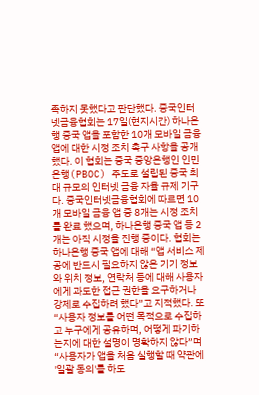족하지 못했다고 판단했다. 중국인터넷금융협회는 17일(현지시간) 하나은행 중국 앱을 포함한 10개 모바일 금융 앱에 대한 시정 조치 촉구 사항을 공개했다. 이 협회는 중국 중앙은행인 인민은행(PBOC) 주도로 설립된 중국 최대 규모의 인터넷 금융 자율 규제 기구다. 중국인터넷금융협회에 따르면 10개 모바일 금융 앱 중 8개는 시정 조치를 완료 했으며, 하나은행 중국 앱 등 2개는 아직 시정을 진행 중이다. 협회는 하나은행 중국 앱에 대해 “앱 서비스 제공에 반드시 필요하지 않은 기기 정보와 위치 정보, 연락처 등에 대해 사용자에게 과도한 접근 권한을 요구하거나 강제로 수집하려 했다”고 지적했다. 또 “사용자 정보를 어떤 목적으로 수집하고 누구에게 공유하며, 어떻게 파기하는지에 대한 설명이 명확하지 않다”며 “사용자가 앱을 처음 실행할 때 약관에 '일괄 동의'를 하도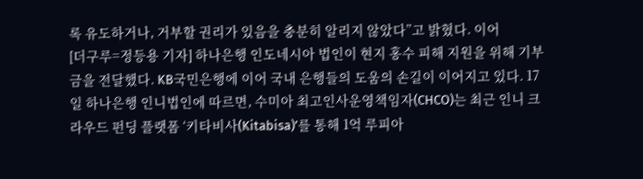록 유도하거나, 거부할 권리가 있음을 충분히 알리지 않았다”고 밝혔다. 이어
[더구루=정등용 기자] 하나은행 인도네시아 법인이 현지 홍수 피해 지원을 위해 기부금을 전달했다. KB국민은행에 이어 국내 은행들의 도움의 손길이 이어지고 있다. 17일 하나은행 인니법인에 따르면, 수미아 최고인사운영책임자(CHCO)는 최근 인니 크라우드 펀딩 플랫폼 ‘키타비사(Kitabisa)’를 통해 1억 루피아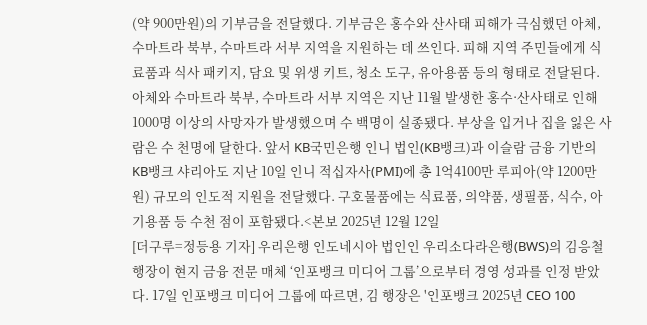(약 900만원)의 기부금을 전달했다. 기부금은 홍수와 산사태 피해가 극심했던 아체, 수마트라 북부, 수마트라 서부 지역을 지원하는 데 쓰인다. 피해 지역 주민들에게 식료품과 식사 패키지, 담요 및 위생 키트, 청소 도구, 유아용품 등의 형태로 전달된다. 아체와 수마트라 북부, 수마트라 서부 지역은 지난 11월 발생한 홍수·산사태로 인해 1000명 이상의 사망자가 발생했으며 수 백명이 실종됐다. 부상을 입거나 집을 잃은 사람은 수 천명에 달한다. 앞서 KB국민은행 인니 법인(KB뱅크)과 이슬람 금융 기반의 KB뱅크 샤리아도 지난 10일 인니 적십자사(PMI)에 총 1억4100만 루피아(약 1200만원) 규모의 인도적 지원을 전달했다. 구호물품에는 식료품, 의약품, 생필품, 식수, 아기용품 등 수천 점이 포함됐다.<본보 2025년 12월 12일
[더구루=정등용 기자] 우리은행 인도네시아 법인인 우리소다라은행(BWS)의 김응철 행장이 현지 금융 전문 매체 ‘인포뱅크 미디어 그룹’으로부터 경영 성과를 인정 받았다. 17일 인포뱅크 미디어 그룹에 따르면, 김 행장은 '인포뱅크 2025년 CEO 100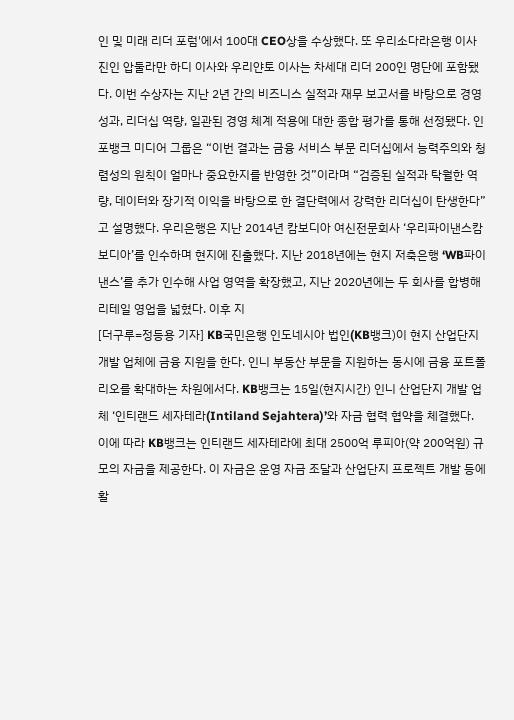인 및 미래 리더 포럼'에서 100대 CEO상을 수상했다. 또 우리소다라은행 이사진인 압둘라만 하디 이사와 우리얀토 이사는 차세대 리더 200인 명단에 포함됐다. 이번 수상자는 지난 2년 간의 비즈니스 실적과 재무 보고서를 바탕으로 경영 성과, 리더십 역량, 일관된 경영 체계 적용에 대한 종합 평가를 통해 선정됐다. 인포뱅크 미디어 그룹은 “이번 결과는 금융 서비스 부문 리더십에서 능력주의와 청렴성의 원칙이 얼마나 중요한지를 반영한 것”이라며 “검증된 실적과 탁월한 역량, 데이터와 장기적 이익을 바탕으로 한 결단력에서 강력한 리더십이 탄생한다”고 설명했다. 우리은행은 지난 2014년 캄보디아 여신전문회사 ‘우리파이낸스캄보디아’를 인수하며 현지에 진출했다. 지난 2018년에는 현지 저축은행 ‘WB파이낸스’를 추가 인수해 사업 영역을 확장했고, 지난 2020년에는 두 회사를 합병해 리테일 영업을 넓혔다. 이후 지
[더구루=정등용 기자] KB국민은행 인도네시아 법인(KB뱅크)이 현지 산업단지 개발 업체에 금융 지원을 한다. 인니 부동산 부문을 지원하는 동시에 금융 포트폴리오를 확대하는 차원에서다. KB뱅크는 15일(현지시간) 인니 산업단지 개발 업체 ‘인티랜드 세자테라(Intiland Sejahtera)’와 자금 협력 협약을 체결했다. 이에 따라 KB뱅크는 인티랜드 세자테라에 최대 2500억 루피아(약 200억원) 규모의 자금을 제공한다. 이 자금은 운영 자금 조달과 산업단지 프로젝트 개발 등에 활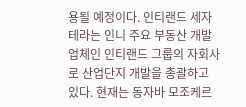용될 예정이다. 인티랜드 세자테라는 인니 주요 부동산 개발 업체인 인티랜드 그룹의 자회사로 산업단지 개발을 총괄하고 있다. 현재는 동자바 모조케르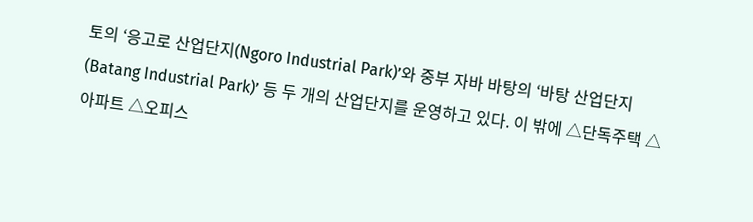토의 ‘응고로 산업단지(Ngoro Industrial Park)’와 중부 자바 바탕의 ‘바탕 산업단지(Batang Industrial Park)’ 등 두 개의 산업단지를 운영하고 있다. 이 밖에 △단독주택 △아파트 △오피스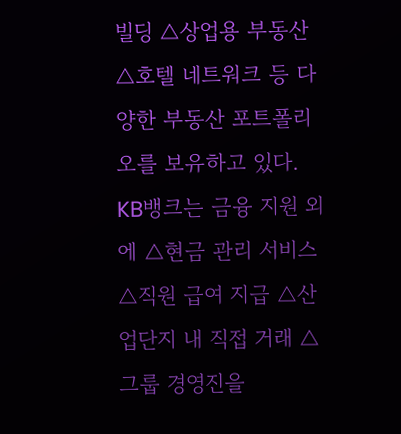빌딩 △상업용 부동산 △호텔 네트워크 등 다양한 부동산 포트폴리오를 보유하고 있다. KB뱅크는 금융 지원 외에 △현금 관리 서비스 △직원 급여 지급 △산업단지 내 직접 거래 △그룹 경영진을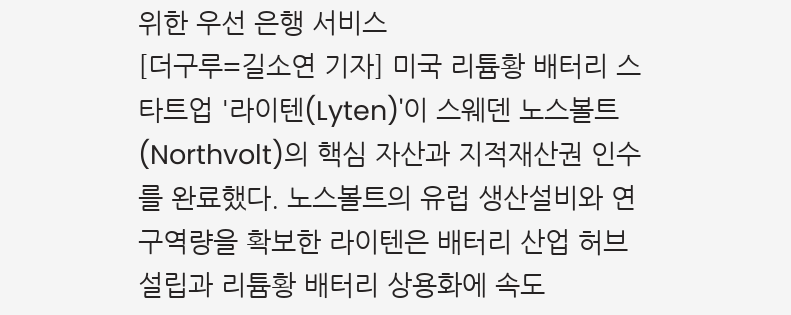위한 우선 은행 서비스
[더구루=길소연 기자] 미국 리튬황 배터리 스타트업 '라이텐(Lyten)'이 스웨덴 노스볼트(Northvolt)의 핵심 자산과 지적재산권 인수를 완료했다. 노스볼트의 유럽 생산설비와 연구역량을 확보한 라이텐은 배터리 산업 허브 설립과 리튬황 배터리 상용화에 속도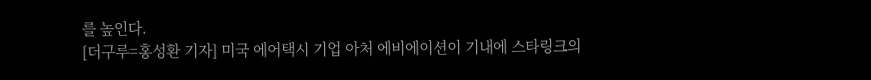를 높인다.
[더구루=홍성환 기자] 미국 에어택시 기업 아처 에비에이션이 기내에 스타링크의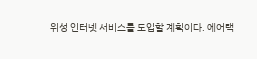위성 인터넷 서비스를 도입할 계획이다. 에어택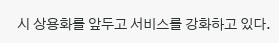시 상용화를 앞두고 서비스를 강화하고 있다.